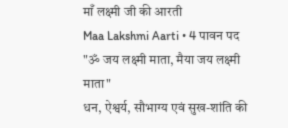माँ लक्ष्मी जी की आरती
Maa Lakshmi Aarti • 4 पावन पद
"ॐ जय लक्ष्मी माता, मैया जय लक्ष्मी माता"
धन, ऐश्वर्य, सौभाग्य एवं सुख-शांति की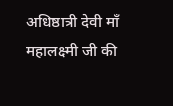अधिष्ठात्री देवी माँ महालक्ष्मी जी की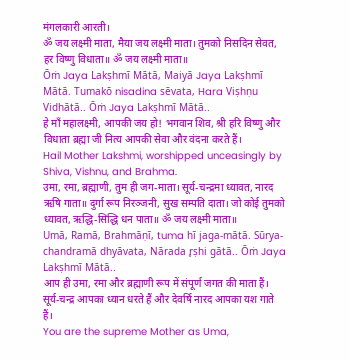मंगलकारी आरती।
ॐ जय लक्ष्मी माता, मैया जय लक्ष्मी माता। तुमको निसदिन सेवत, हर विष्णु विधाता॥ ॐ जय लक्ष्मी माता॥
Ōṁ Jaya Lakṣhmī Mātā, Maiyā Jaya Lakṣhmī Mātā. Tumakō nisadina sēvata, Hara Viṣhṇu Vidhātā.. Ōṁ Jaya Lakṣhmī Mātā..
हे माँ महालक्ष्मी, आपकी जय हो! भगवान शिव, श्री हरि विष्णु और विधाता ब्रह्मा जी नित्य आपकी सेवा और वंदना करते हैं।
Hail Mother Lakshmi, worshipped unceasingly by Shiva, Vishnu, and Brahma.
उमा, रमा, ब्रह्माणी, तुम ही जग-माता। सूर्य-चन्द्रमा ध्यावत, नारद ऋषि गाता॥ दुर्गा रूप निरञ्जनी, सुख सम्पति दाता। जो कोई तुमको ध्यावत, ऋद्धि-सिद्धि धन पाता॥ ॐ जय लक्ष्मी माता॥
Umā, Ramā, Brahmāṇī, tuma hī jaga-mātā. Sūrya-chandramā dhyāvata, Nārada r̥ṣhi gātā.. Ōṁ Jaya Lakṣhmī Mātā..
आप ही उमा, रमा और ब्रह्माणी रूप में संपूर्ण जगत की माता हैं। सूर्य-चन्द्र आपका ध्यान धरते हैं और देवर्षि नारद आपका यश गाते हैं।
You are the supreme Mother as Uma,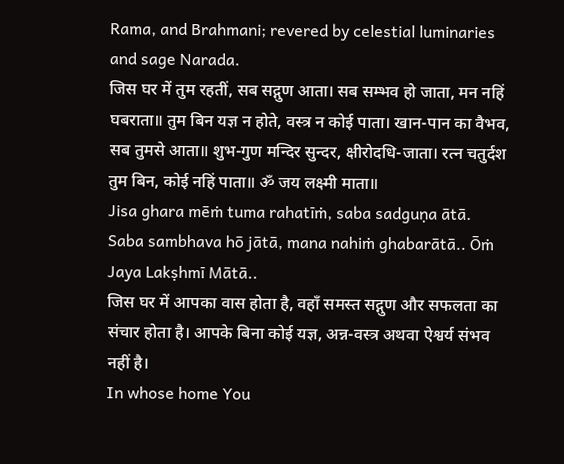Rama, and Brahmani; revered by celestial luminaries and sage Narada.
जिस घर में तुम रहतीं, सब सद्गुण आता। सब सम्भव हो जाता, मन नहिं घबराता॥ तुम बिन यज्ञ न होते, वस्त्र न कोई पाता। खान-पान का वैभव, सब तुमसे आता॥ शुभ-गुण मन्दिर सुन्दर, क्षीरोदधि-जाता। रत्न चतुर्दश तुम बिन, कोई नहिं पाता॥ ॐ जय लक्ष्मी माता॥
Jisa ghara mēṁ tuma rahatīṁ, saba sadguṇa ātā. Saba sambhava hō jātā, mana nahiṁ ghabarātā.. Ōṁ Jaya Lakṣhmī Mātā..
जिस घर में आपका वास होता है, वहाँ समस्त सद्गुण और सफलता का संचार होता है। आपके बिना कोई यज्ञ, अन्न-वस्त्र अथवा ऐश्वर्य संभव नहीं है।
In whose home You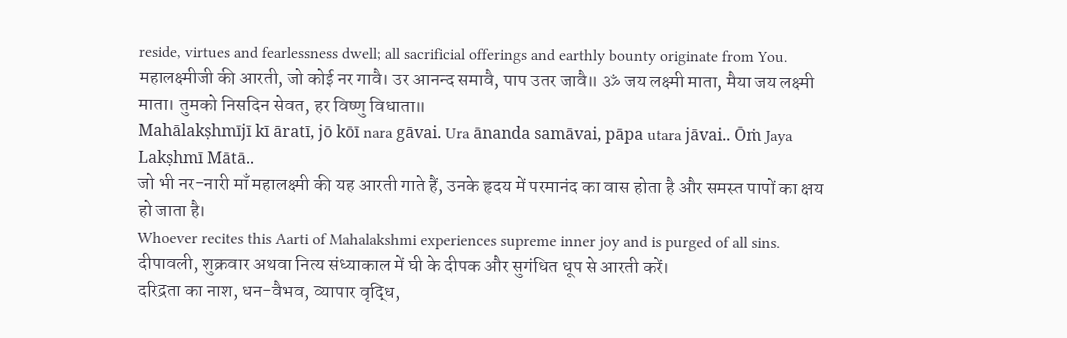reside, virtues and fearlessness dwell; all sacrificial offerings and earthly bounty originate from You.
महालक्ष्मीजी की आरती, जो कोई नर गावै। उर आनन्द समावै, पाप उतर जावै॥ ॐ जय लक्ष्मी माता, मैया जय लक्ष्मी माता। तुमको निसदिन सेवत, हर विष्णु विधाता॥
Mahālakṣhmījī kī āratī, jō kōī nara gāvai. Ura ānanda samāvai, pāpa utara jāvai.. Ōṁ Jaya Lakṣhmī Mātā..
जो भी नर-नारी माँ महालक्ष्मी की यह आरती गाते हैं, उनके हृदय में परमानंद का वास होता है और समस्त पापों का क्षय हो जाता है।
Whoever recites this Aarti of Mahalakshmi experiences supreme inner joy and is purged of all sins.
दीपावली, शुक्रवार अथवा नित्य संध्याकाल में घी के दीपक और सुगंधित धूप से आरती करें।
दरिद्रता का नाश, धन-वैभव, व्यापार वृद्धि,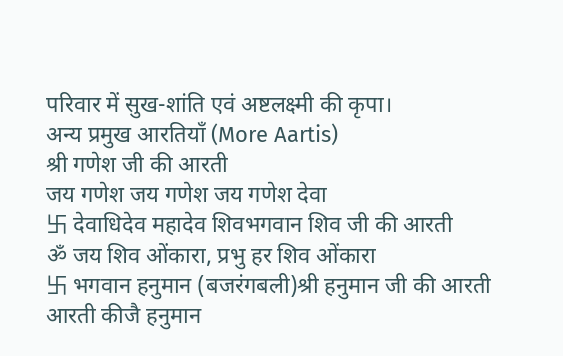परिवार में सुख-शांति एवं अष्टलक्ष्मी की कृपा।
अन्य प्रमुख आरतियाँ (More Aartis)
श्री गणेश जी की आरती
जय गणेश जय गणेश जय गणेश देवा
卐 देवाधिदेव महादेव शिवभगवान शिव जी की आरती
ॐ जय शिव ओंकारा, प्रभु हर शिव ओंकारा
卐 भगवान हनुमान (बजरंगबली)श्री हनुमान जी की आरती
आरती कीजै हनुमान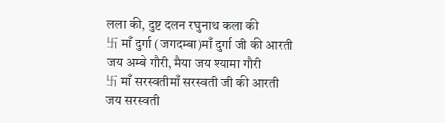लला की, दुष्ट दलन रघुनाथ कला की
卐 माँ दुर्गा (जगदम्बा)माँ दुर्गा जी की आरती
जय अम्बे गौरी, मैया जय श्यामा गौरी
卐 माँ सरस्वतीमाँ सरस्वती जी की आरती
जय सरस्वती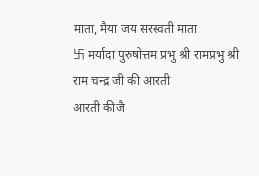माता, मैया जय सरस्वती माता
卐 मर्यादा पुरुषोत्तम प्रभु श्री रामप्रभु श्री राम चन्द्र जी की आरती
आरती कीजै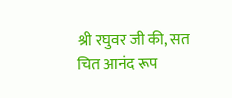श्री रघुवर जी की, सत चित आनंद रूप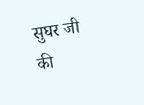सुघर जी की